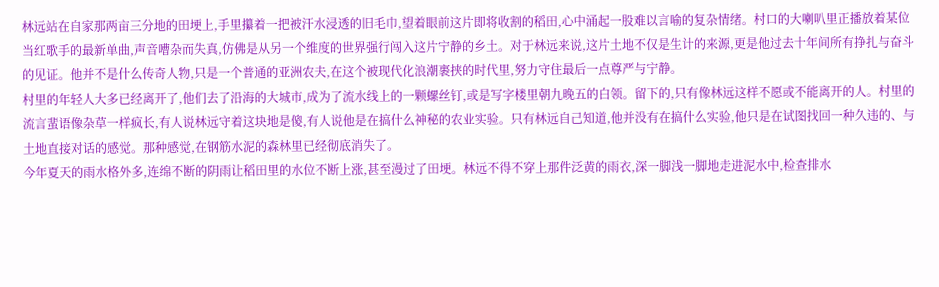林远站在自家那两亩三分地的田埂上,手里攥着一把被汗水浸透的旧毛巾,望着眼前这片即将收割的稻田,心中涌起一股难以言喻的复杂情绪。村口的大喇叭里正播放着某位当红歌手的最新单曲,声音嘈杂而失真,仿佛是从另一个维度的世界强行闯入这片宁静的乡土。对于林远来说,这片土地不仅是生计的来源,更是他过去十年间所有挣扎与奋斗的见证。他并不是什么传奇人物,只是一个普通的亚洲农夫,在这个被现代化浪潮裹挟的时代里,努力守住最后一点尊严与宁静。
村里的年轻人大多已经离开了,他们去了沿海的大城市,成为了流水线上的一颗螺丝钉,或是写字楼里朝九晚五的白领。留下的,只有像林远这样不愿或不能离开的人。村里的流言蜚语像杂草一样疯长,有人说林远守着这块地是傻,有人说他是在搞什么神秘的农业实验。只有林远自己知道,他并没有在搞什么实验,他只是在试图找回一种久违的、与土地直接对话的感觉。那种感觉,在钢筋水泥的森林里已经彻底消失了。
今年夏天的雨水格外多,连绵不断的阴雨让稻田里的水位不断上涨,甚至漫过了田埂。林远不得不穿上那件泛黄的雨衣,深一脚浅一脚地走进泥水中,检查排水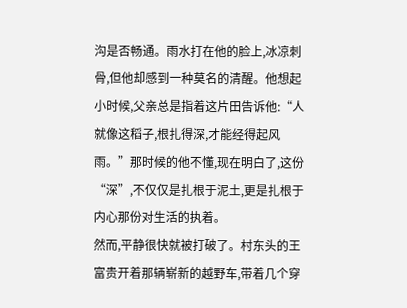沟是否畅通。雨水打在他的脸上,冰凉刺骨,但他却感到一种莫名的清醒。他想起小时候,父亲总是指着这片田告诉他:“人就像这稻子,根扎得深,才能经得起风雨。”那时候的他不懂,现在明白了,这份“深”,不仅仅是扎根于泥土,更是扎根于内心那份对生活的执着。
然而,平静很快就被打破了。村东头的王富贵开着那辆崭新的越野车,带着几个穿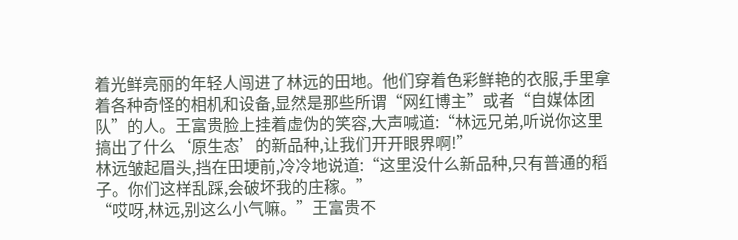着光鲜亮丽的年轻人闯进了林远的田地。他们穿着色彩鲜艳的衣服,手里拿着各种奇怪的相机和设备,显然是那些所谓“网红博主”或者“自媒体团队”的人。王富贵脸上挂着虚伪的笑容,大声喊道:“林远兄弟,听说你这里搞出了什么‘原生态’的新品种,让我们开开眼界啊!”
林远皱起眉头,挡在田埂前,冷冷地说道:“这里没什么新品种,只有普通的稻子。你们这样乱踩,会破坏我的庄稼。”
“哎呀,林远,别这么小气嘛。”王富贵不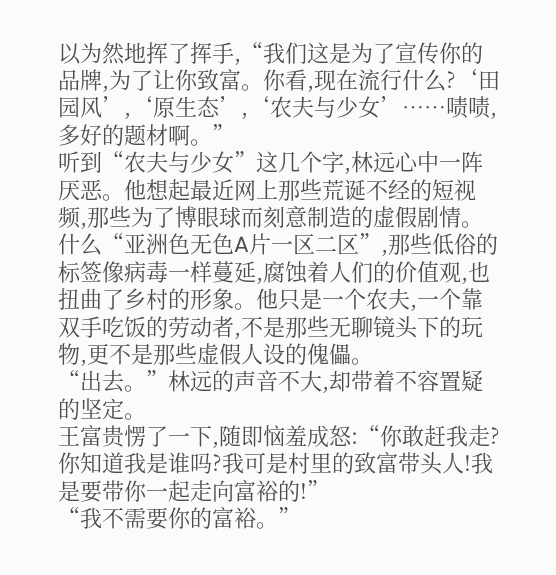以为然地挥了挥手,“我们这是为了宣传你的品牌,为了让你致富。你看,现在流行什么?‘田园风’,‘原生态’,‘农夫与少女’……啧啧,多好的题材啊。”
听到“农夫与少女”这几个字,林远心中一阵厌恶。他想起最近网上那些荒诞不经的短视频,那些为了博眼球而刻意制造的虚假剧情。什么“亚洲色无色A片一区二区”,那些低俗的标签像病毒一样蔓延,腐蚀着人们的价值观,也扭曲了乡村的形象。他只是一个农夫,一个靠双手吃饭的劳动者,不是那些无聊镜头下的玩物,更不是那些虚假人设的傀儡。
“出去。”林远的声音不大,却带着不容置疑的坚定。
王富贵愣了一下,随即恼羞成怒:“你敢赶我走?你知道我是谁吗?我可是村里的致富带头人!我是要带你一起走向富裕的!”
“我不需要你的富裕。”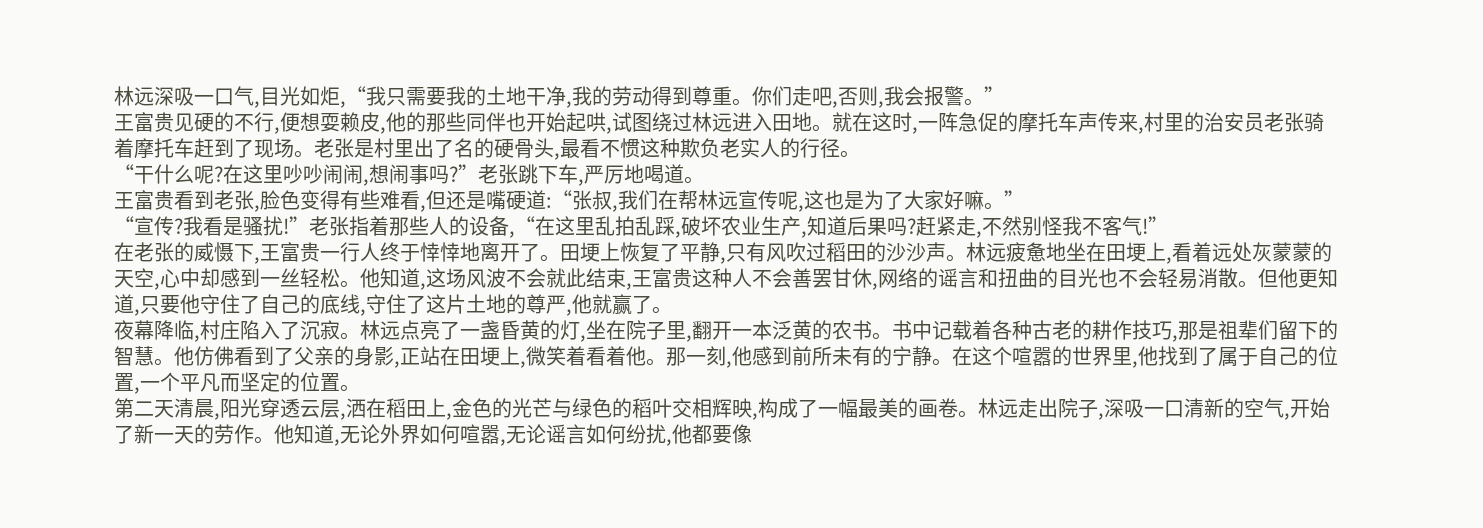林远深吸一口气,目光如炬,“我只需要我的土地干净,我的劳动得到尊重。你们走吧,否则,我会报警。”
王富贵见硬的不行,便想耍赖皮,他的那些同伴也开始起哄,试图绕过林远进入田地。就在这时,一阵急促的摩托车声传来,村里的治安员老张骑着摩托车赶到了现场。老张是村里出了名的硬骨头,最看不惯这种欺负老实人的行径。
“干什么呢?在这里吵吵闹闹,想闹事吗?”老张跳下车,严厉地喝道。
王富贵看到老张,脸色变得有些难看,但还是嘴硬道:“张叔,我们在帮林远宣传呢,这也是为了大家好嘛。”
“宣传?我看是骚扰!”老张指着那些人的设备,“在这里乱拍乱踩,破坏农业生产,知道后果吗?赶紧走,不然别怪我不客气!”
在老张的威慑下,王富贵一行人终于悻悻地离开了。田埂上恢复了平静,只有风吹过稻田的沙沙声。林远疲惫地坐在田埂上,看着远处灰蒙蒙的天空,心中却感到一丝轻松。他知道,这场风波不会就此结束,王富贵这种人不会善罢甘休,网络的谣言和扭曲的目光也不会轻易消散。但他更知道,只要他守住了自己的底线,守住了这片土地的尊严,他就赢了。
夜幕降临,村庄陷入了沉寂。林远点亮了一盏昏黄的灯,坐在院子里,翻开一本泛黄的农书。书中记载着各种古老的耕作技巧,那是祖辈们留下的智慧。他仿佛看到了父亲的身影,正站在田埂上,微笑着看着他。那一刻,他感到前所未有的宁静。在这个喧嚣的世界里,他找到了属于自己的位置,一个平凡而坚定的位置。
第二天清晨,阳光穿透云层,洒在稻田上,金色的光芒与绿色的稻叶交相辉映,构成了一幅最美的画卷。林远走出院子,深吸一口清新的空气,开始了新一天的劳作。他知道,无论外界如何喧嚣,无论谣言如何纷扰,他都要像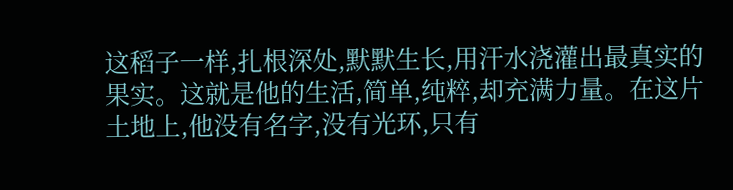这稻子一样,扎根深处,默默生长,用汗水浇灌出最真实的果实。这就是他的生活,简单,纯粹,却充满力量。在这片土地上,他没有名字,没有光环,只有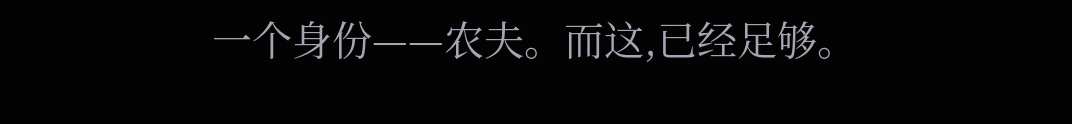一个身份——农夫。而这,已经足够。